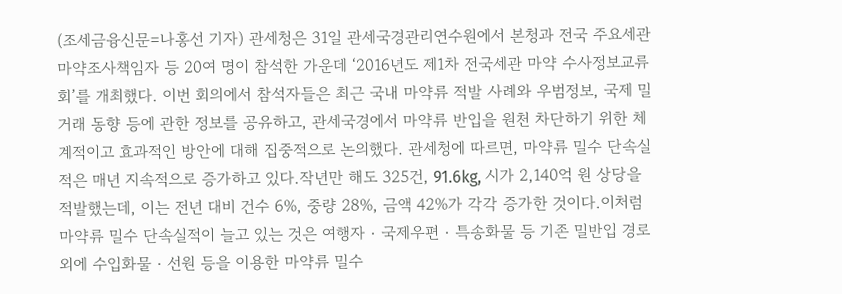(조세금융신문=나홍선 기자) 관세청은 31일 관세국경관리연수원에서 본청과 전국 주요세관 마약조사책임자 등 20여 명이 참석한 가운데 ‘2016년도 제1차 전국세관 마약 수사정보교류회’를 개최했다. 이번 회의에서 참석자들은 최근 국내 마약류 적발 사례와 우범정보, 국제 밀거래 동향 등에 관한 정보를 공유하고, 관세국경에서 마약류 반입을 원천 차단하기 위한 체계적이고 효과적인 방안에 대해 집중적으로 논의했다. 관세청에 따르면, 마약류 밀수 단속실적은 매년 지속적으로 증가하고 있다.작년만 해도 325건, 91.6kg, 시가 2,140억 원 상당을 적발했는데, 이는 전년 대비 건수 6%, 중량 28%, 금액 42%가 각각 증가한 것이다.이처럼 마약류 밀수 단속실적이 늘고 있는 것은 여행자‧국제우편‧특송화물 등 기존 밀반입 경로 외에 수입화물‧선원 등을 이용한 마약류 밀수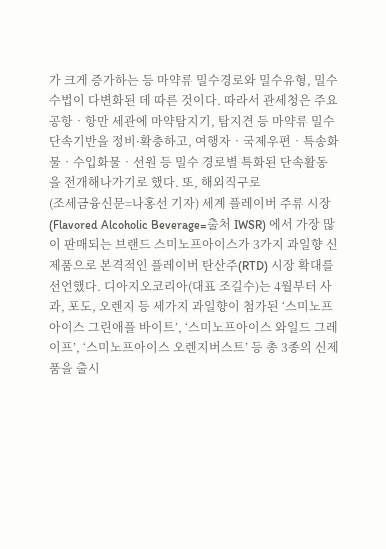가 크게 증가하는 등 마약류 밀수경로와 밀수유형, 밀수수법이 다변화된 데 따른 것이다. 따라서 관세청은 주요 공항‧항만 세관에 마약탐지기, 탐지견 등 마약류 밀수 단속기반을 정비·확충하고, 여행자‧국제우편‧특송화물‧수입화물‧선원 등 밀수 경로별 특화된 단속활동을 전개해나가기로 했다. 또, 해외직구로
(조세금융신문=나홍선 기자) 세계 플레이버 주류 시장(Flavored Alcoholic Beverage=출처 IWSR) 에서 가장 많이 판매되는 브랜드 스미노프아이스가 3가지 과일향 신제품으로 본격적인 플레이버 탄산주(RTD) 시장 확대를 선언했다. 디아지오코리아(대표 조길수)는 4월부터 사과, 포도, 오렌지 등 세가지 과일향이 첨가된 ‘스미노프아이스 그린애플 바이트’, ‘스미노프아이스 와일드 그레이프’, ‘스미노프아이스 오렌지버스트’ 등 총 3종의 신제품을 출시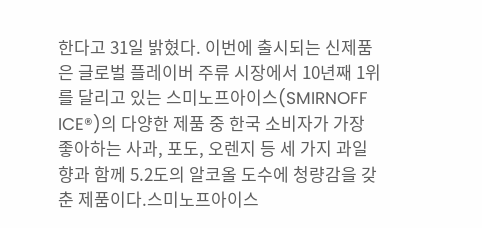한다고 31일 밝혔다. 이번에 출시되는 신제품은 글로벌 플레이버 주류 시장에서 10년째 1위를 달리고 있는 스미노프아이스(SMIRNOFF ICE®)의 다양한 제품 중 한국 소비자가 가장 좋아하는 사과, 포도, 오렌지 등 세 가지 과일 향과 함께 5.2도의 알코올 도수에 청량감을 갖춘 제품이다.스미노프아이스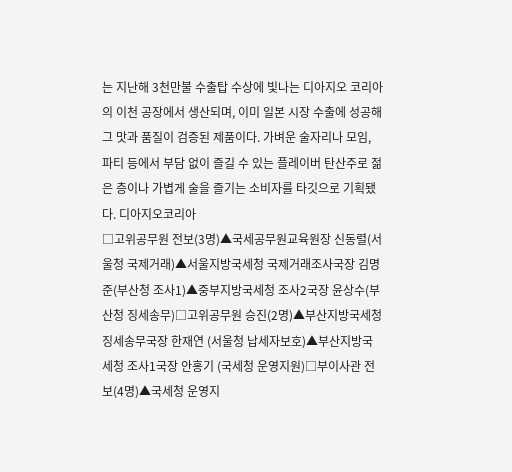는 지난해 3천만불 수출탑 수상에 빛나는 디아지오 코리아의 이천 공장에서 생산되며, 이미 일본 시장 수출에 성공해 그 맛과 품질이 검증된 제품이다. 가벼운 술자리나 모임, 파티 등에서 부담 없이 즐길 수 있는 플레이버 탄산주로 젊은 층이나 가볍게 술을 즐기는 소비자를 타깃으로 기획됐다. 디아지오코리아
□고위공무원 전보(3명)▲국세공무원교육원장 신동렬(서울청 국제거래)▲서울지방국세청 국제거래조사국장 김명준(부산청 조사1)▲중부지방국세청 조사2국장 윤상수(부산청 징세송무)□고위공무원 승진(2명)▲부산지방국세청 징세송무국장 한재연 (서울청 납세자보호)▲부산지방국세청 조사1국장 안홍기 (국세청 운영지원)□부이사관 전보(4명)▲국세청 운영지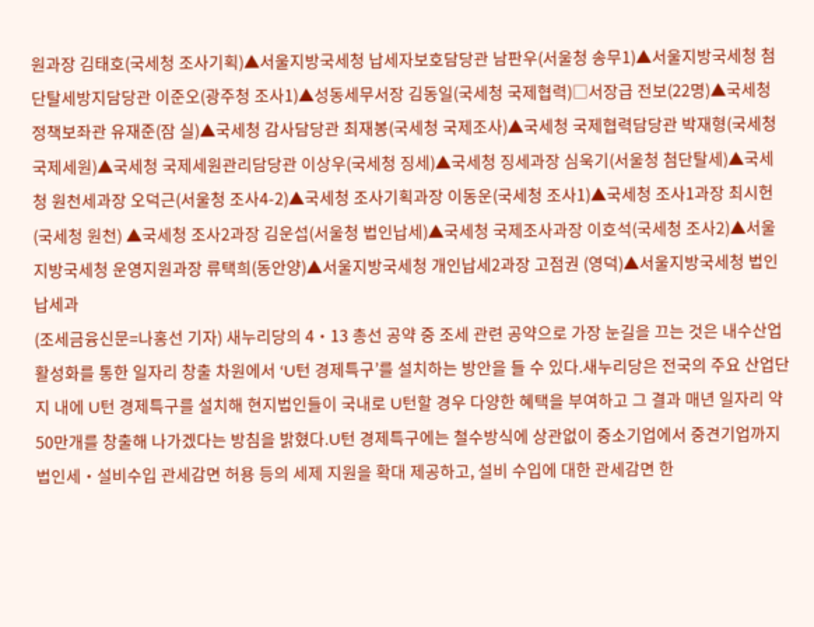원과장 김태호(국세청 조사기획)▲서울지방국세청 납세자보호담당관 남판우(서울청 송무1)▲서울지방국세청 첨단탈세방지담당관 이준오(광주청 조사1)▲성동세무서장 김동일(국세청 국제협력)□서장급 전보(22명)▲국세청 정책보좌관 유재준(잠 실)▲국세청 감사담당관 최재봉(국세청 국제조사)▲국세청 국제협력담당관 박재형(국세청 국제세원)▲국세청 국제세원관리담당관 이상우(국세청 징세)▲국세청 징세과장 심욱기(서울청 첨단탈세)▲국세청 원천세과장 오덕근(서울청 조사4-2)▲국세청 조사기획과장 이동운(국세청 조사1)▲국세청 조사1과장 최시헌(국세청 원천) ▲국세청 조사2과장 김운섭(서울청 법인납세)▲국세청 국제조사과장 이호석(국세청 조사2)▲서울지방국세청 운영지원과장 류택희(동안양)▲서울지방국세청 개인납세2과장 고점권 (영덕)▲서울지방국세청 법인납세과
(조세금융신문=나홍선 기자) 새누리당의 4‧13 총선 공약 중 조세 관련 공약으로 가장 눈길을 끄는 것은 내수산업 활성화를 통한 일자리 창출 차원에서 ‘U턴 경제특구’를 설치하는 방안을 들 수 있다.새누리당은 전국의 주요 산업단지 내에 U턴 경제특구를 설치해 현지법인들이 국내로 U턴할 경우 다양한 혜택을 부여하고 그 결과 매년 일자리 약 50만개를 창출해 나가겠다는 방침을 밝혔다.U턴 경제특구에는 철수방식에 상관없이 중소기업에서 중견기업까지 법인세‧설비수입 관세감면 허용 등의 세제 지원을 확대 제공하고, 설비 수입에 대한 관세감면 한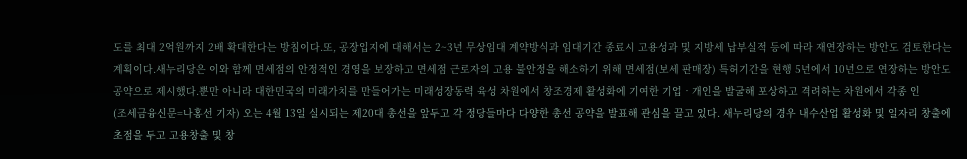도를 최대 2억원까지 2배 확대한다는 방침이다.또, 공장입지에 대해서는 2~3년 무상임대 계약방식과 임대기간 종료시 고용성과 및 지방세 납부실적 등에 따라 재연장하는 방안도 검토한다는 계획이다.새누리당은 이와 함께 면세점의 안정적인 경영을 보장하고 면세점 근로자의 고용 불안정을 해소하기 위해 면세점(보세 판매장) 특허기간을 현행 5년에서 10년으로 연장하는 방안도 공약으로 제시했다.뿐만 아니라 대한민국의 미래가치를 만들어가는 미래성장동력 육성 차원에서 창조경제 활성화에 기여한 기업‧개인을 발굴해 포상하고 격려하는 차원에서 각종 인
(조세금융신문=나홍선 기자) 오는 4월 13일 실시되는 제20대 총선을 앞두고 각 정당들마다 다양한 총선 공약을 발표해 관심을 끌고 있다. 새누리당의 경우 내수산업 활성화 및 일자리 창출에 초점을 두고 고용창출 및 창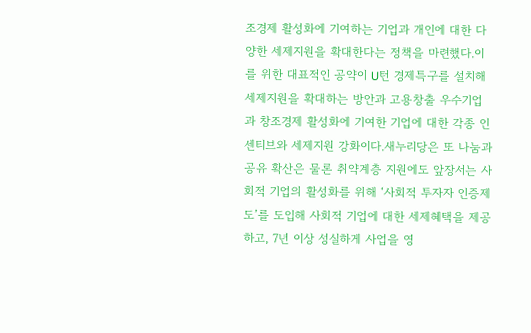조경제 활성화에 기여하는 기업과 개인에 대한 다양한 세제지원을 확대한다는 정책을 마련했다.이를 위한 대표적인 공약이 U턴 경제특구를 설치해 세제지원을 확대하는 방안과 고용창출 우수기업과 창조경제 활성화에 기여한 기업에 대한 각종 인센티브와 세제지원 강화이다.새누리당은 또 나눔과 공유 확산은 물론 취약계층 지원에도 앞장서는 사회적 기업의 활성화를 위해 ‘사회적 투자자 인증제도’를 도입해 사회적 기업에 대한 세제혜택을 제공하고, 7년 이상 성실하게 사업을 영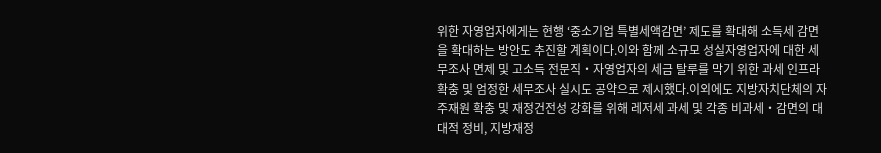위한 자영업자에게는 현행 ‘중소기업 특별세액감면’ 제도를 확대해 소득세 감면을 확대하는 방안도 추진할 계획이다.이와 함께 소규모 성실자영업자에 대한 세무조사 면제 및 고소득 전문직‧자영업자의 세금 탈루를 막기 위한 과세 인프라 확충 및 엄정한 세무조사 실시도 공약으로 제시했다.이외에도 지방자치단체의 자주재원 확충 및 재정건전성 강화를 위해 레저세 과세 및 각종 비과세‧감면의 대대적 정비, 지방재정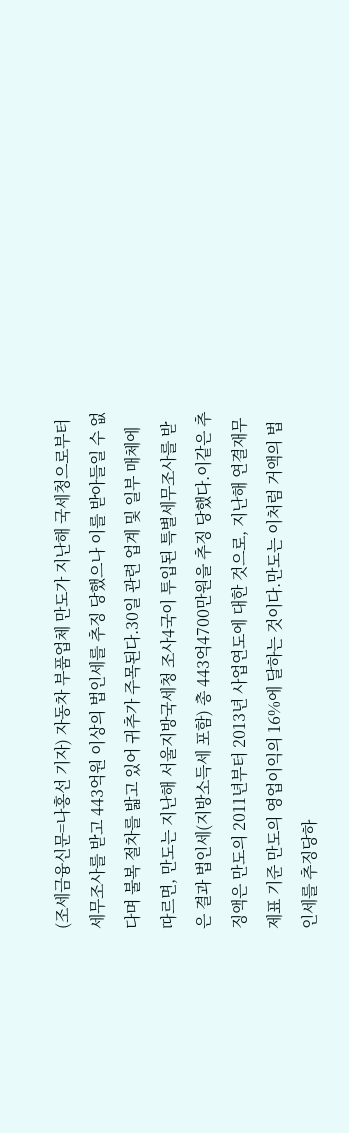(조세금융신문=나홍선 기자) 자동차 부품업체 만도가 지난해 국세청으로부터 세무조사를 받고 443억원 이상의 법인세를 추징 당했으나 이를 받아들일 수 없다며 불복 절차를 밟고 있어 귀추가 주목된다.30일 관련 업계 및 일부 매체에 따르면, 만도는 지난해 서울지방국세청 조사4국이 투입된 특별세무조사를 받은 결과 법인세(지방소득세 포함) 총 443억4700만원을 추징 당했다.이같은 추징액은 만도의 2011년부터 2013년 사업연도에 대한 것으로, 지난해 연결재무제표 기준 만도의 영업이익의 16%에 달하는 것이다.만도는 이처럼 거액의 법인세를 추징당하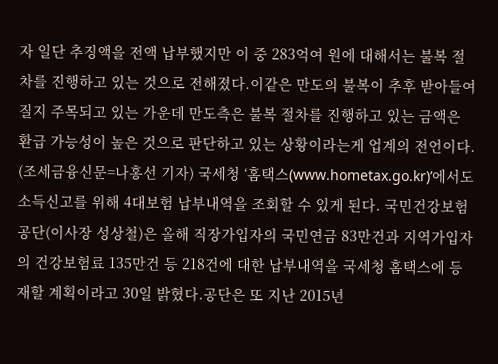자 일단 추징액을 전액 납부했지만 이 중 283억여 원에 대해서는 불복 절차를 진행하고 있는 것으로 전해졌다.이같은 만도의 불복이 추후 받아들여질지 주목되고 있는 가운데 만도측은 불복 절차를 진행하고 있는 금액은 환급 가능성이 높은 것으로 판단하고 있는 상황이라는게 업계의 전언이다.
(조세금융신문=나홍선 기자) 국세청 ‘홈택스(www.hometax.go.kr)’에서도 소득신고를 위해 4대보험 납부내역을 조회할 수 있게 된다. 국민건강보험공단(이사장 성상철)은 올해 직장가입자의 국민연금 83만건과 지역가입자의 건강보험료 135만건 등 218건에 대한 납부내역을 국세청 홈택스에 등재할 계획이라고 30일 밝혔다.공단은 또 지난 2015년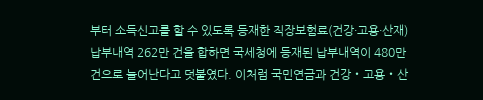부터 소득신고를 할 수 있도록 등재한 직장보험료(건강·고용·산재) 납부내역 262만 건을 합하면 국세청에 등재된 납부내역이 480만 건으로 늘어난다고 덧붙였다. 이처럼 국민연금과 건강‧고용‧산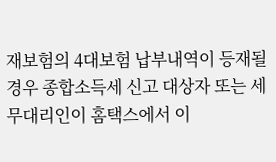재보험의 4대보험 납부내역이 등재될 경우 종합소득세 신고 대상자 또는 세무대리인이 홈택스에서 이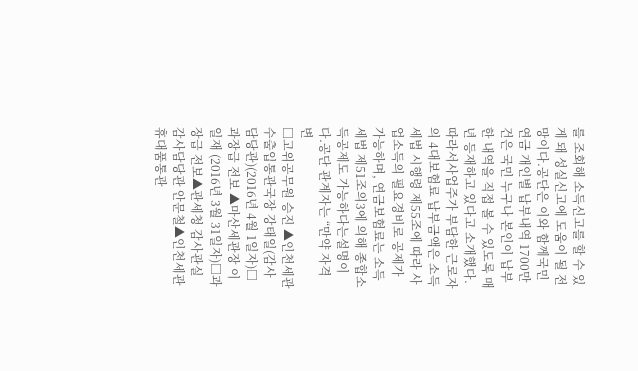를 조회해 소득신고를 할 수 있게 돼 성실신고에 도움이 될 전망이다.공단은 이와 함께국민연금 개인별 납부내역 1700만건은 국민 누구나 본인이 납부한 내역을 직접 볼 수 있도록 매년 등재하고 있다고 소개했다.따라서사업주가 부담한 근로자의 4대보험료 납부금액은 소득세법 시행령 제55조에 따라 사업소득의 필요경비로 공제가 가능하며, 연금보험료는 소득세법 제51조의3에 의해 종합소득공제도 가능하다는설명이다.공단 관계자는 “만약 자격 변
□고위공무원 승진 ▲인천세관 수출입통관국장 강태일(감사담당관)(2016년 4월 1일자)□과장급 전보 ▲마산세관장 이일재 (2016년 3월 31일자)□과장급 전보▲관세청 감사관실 감사담당관 안문철▲인천세관 휴대품통관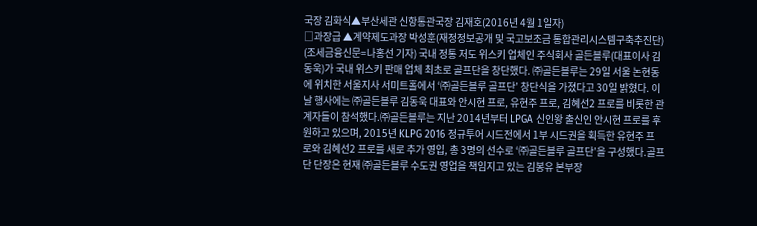국장 김화식▲부산세관 신항통관국장 김재호(2016년 4월 1일자)
□과장급 ▲계약제도과장 박성훈(재정정보공개 및 국고보조금 통합관리시스템구축추진단)
(조세금융신문=나홍선 기자) 국내 정통 저도 위스키 업체인 주식회사 골든블루(대표이사 김동욱)가 국내 위스키 판매 업체 최초로 골프단을 창단했다. ㈜골든블루는 29일 서울 논현동에 위치한 서울지사 서미트홀에서 ‘㈜골든블루 골프단’ 창단식을 가졌다고 30일 밝혔다. 이날 행사에는 ㈜골든블루 김동욱 대표와 안시현 프로, 유현주 프로, 김혜선2 프로를 비롯한 관계자들이 참석했다.㈜골든블루는 지난 2014년부터 LPGA 신인왕 출신인 안시현 프로를 후원하고 있으며, 2015년 KLPG 2016 정규투어 시드전에서 1부 시드권을 획득한 유현주 프로와 김혜선2 프로를 새로 추가 영입, 총 3명의 선수로 ‘㈜골든블루 골프단’을 구성했다.골프단 단장은 현재 ㈜골든블루 수도권 영업을 책임지고 있는 김봉유 본부장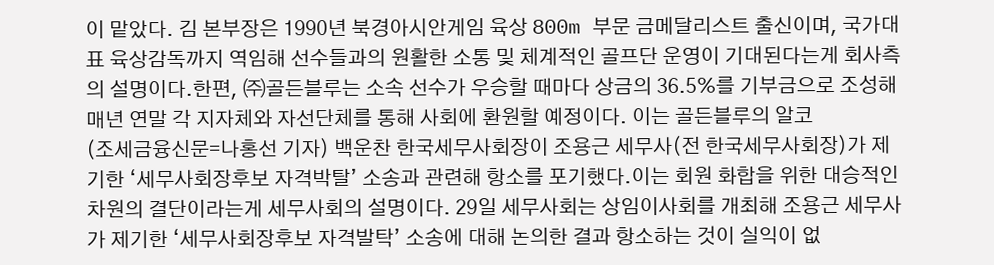이 맡았다. 김 본부장은 1990년 북경아시안게임 육상 800m 부문 금메달리스트 출신이며, 국가대표 육상감독까지 역임해 선수들과의 원활한 소통 및 체계적인 골프단 운영이 기대된다는게 회사측의 설명이다.한편, ㈜골든블루는 소속 선수가 우승할 때마다 상금의 36.5%를 기부금으로 조성해 매년 연말 각 지자체와 자선단체를 통해 사회에 환원할 예정이다. 이는 골든블루의 알코
(조세금융신문=나홍선 기자) 백운찬 한국세무사회장이 조용근 세무사(전 한국세무사회장)가 제기한 ‘세무사회장후보 자격박탈’ 소송과 관련해 항소를 포기했다.이는 회원 화합을 위한 대승적인 차원의 결단이라는게 세무사회의 설명이다. 29일 세무사회는 상임이사회를 개최해 조용근 세무사가 제기한 ‘세무사회장후보 자격발탁’ 소송에 대해 논의한 결과 항소하는 것이 실익이 없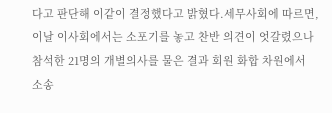다고 판단해 이같이 결정했다고 밝혔다.세무사회에 따르면, 이날 이사회에서는 소포기를 놓고 찬반 의견이 엇갈렸으나 참석한 21명의 개별의사를 물은 결과 회원 화합 차원에서 소송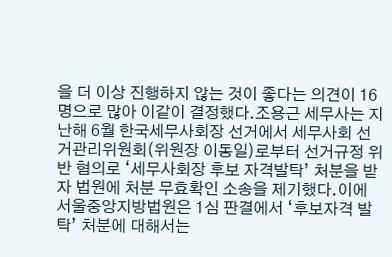을 더 이상 진행하지 않는 것이 좋다는 의견이 16명으로 많아 이같이 결정했다.조용근 세무사는 지난해 6월 한국세무사회장 선거에서 세무사회 선거관리위원회(위원장 이동일)로부터 선거규정 위반 혐의로 ‘세무사회장 후보 자격발탁’ 처분을 받자 법원에 처분 무효확인 소송을 제기했다.이에 서울중앙지방법원은 1심 판결에서 ‘후보자격 발탁’ 처분에 대해서는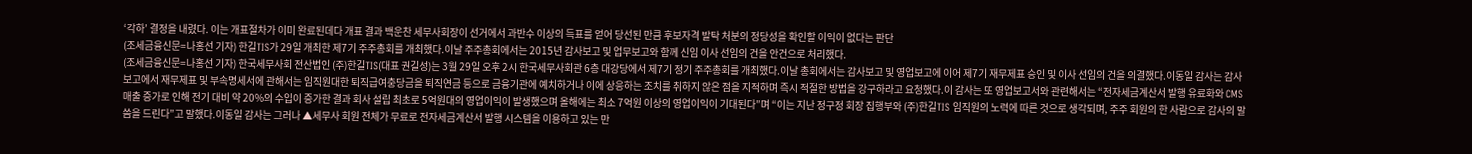‘각하’ 결정을 내렸다. 이는 개표절차가 이미 완료된데다 개표 결과 백운찬 세무사회장이 선거에서 과반수 이상의 득표를 얻어 당선된 만큼 후보자격 발탁 처분의 정당성을 확인할 이익이 없다는 판단
(조세금융신문=나홍선 기자) 한길TIS가 29일 개최한 제7기 주주총회를 개최했다.이날 주주총회에서는 2015년 감사보고 및 업무보고와 함께 신임 이사 선임의 건을 안건으로 처리했다.
(조세금융신문=나홍선 기자) 한국세무사회 전산법인 (주)한길TIS(대표 권길성)는 3월 29일 오후 2시 한국세무사회관 6층 대강당에서 제7기 정기 주주총회를 개최했다.이날 총회에서는 감사보고 및 영업보고에 이어 제7기 재무제표 승인 및 이사 선임의 건을 의결했다.이동일 감사는 감사보고에서 재무제표 및 부속명세서에 관해서는 임직원대한 퇴직급여충당금을 퇴직연금 등으로 금융기관에 예치하거나 이에 상응하는 조치를 취하지 않은 점을 지적하며 즉시 적절한 방법을 강구하라고 요청했다.이 감사는 또 영업보고서와 관련해서는 “전자세금계산서 발행 유료화와 CMS매출 증가로 인해 전기 대비 약 20%의 수입이 증가한 결과 회사 설립 최초로 5억원대의 영업이익이 발생했으며 올해에는 최소 7억원 이상의 영업이익이 기대된다”며 “이는 지난 정구정 회장 집행부와 (주)한길TIS 임직원의 노력에 따른 것으로 생각되며, 주주 회원의 한 사람으로 감사의 말씀을 드린다”고 말했다.이동일 감사는 그러나 ▲세무사 회원 전체가 무료로 전자세금계산서 발행 시스템을 이용하고 있는 만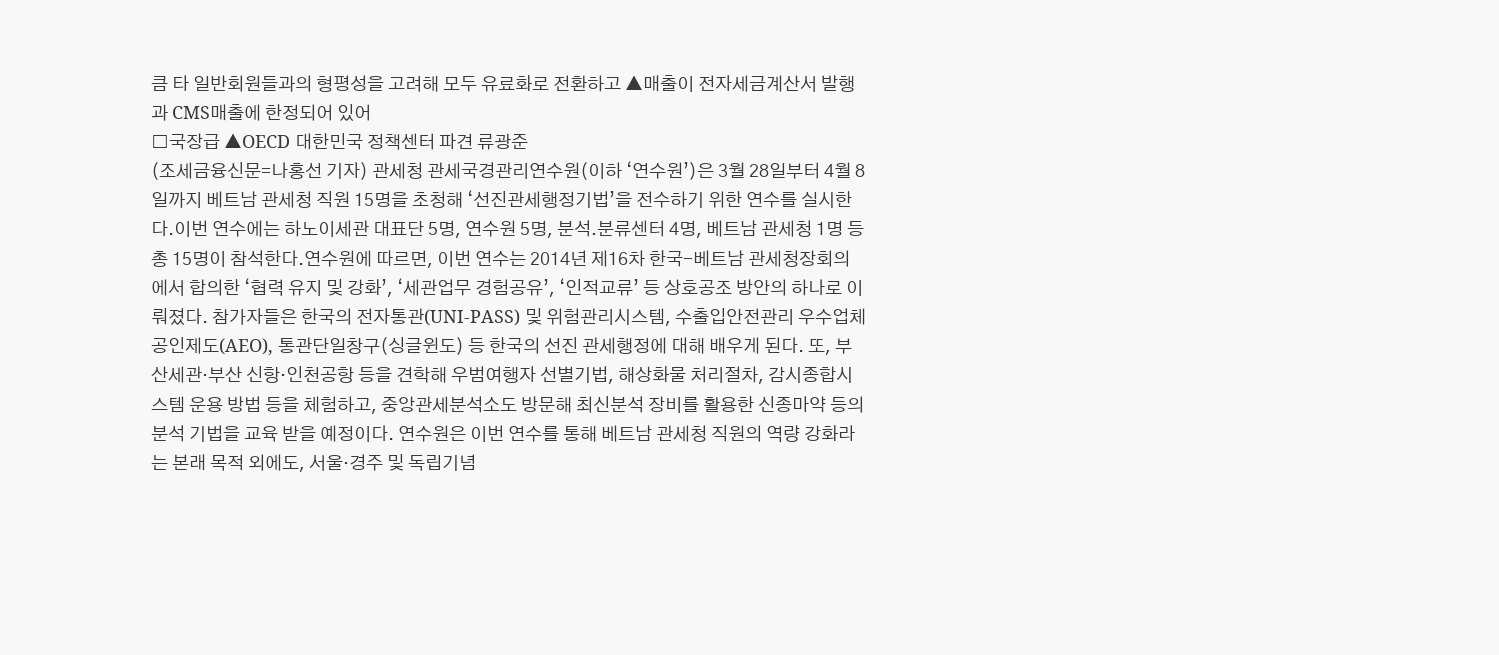큼 타 일반회원들과의 형평성을 고려해 모두 유료화로 전환하고 ▲매출이 전자세금계산서 발행과 CMS매출에 한정되어 있어
□국장급 ▲OECD 대한민국 정책센터 파견 류광준
(조세금융신문=나홍선 기자) 관세청 관세국경관리연수원(이하 ‘연수원’)은 3월 28일부터 4월 8일까지 베트남 관세청 직원 15명을 초청해 ‘선진관세행정기법’을 전수하기 위한 연수를 실시한다.이번 연수에는 하노이세관 대표단 5명, 연수원 5명, 분석․분류센터 4명, 베트남 관세청 1명 등 총 15명이 참석한다.연수원에 따르면, 이번 연수는 2014년 제16차 한국-베트남 관세청장회의에서 합의한 ‘협력 유지 및 강화’, ‘세관업무 경험공유’, ‘인적교류’ 등 상호공조 방안의 하나로 이뤄졌다. 참가자들은 한국의 전자통관(UNI-PASS) 및 위험관리시스템, 수출입안전관리 우수업체 공인제도(AEO), 통관단일창구(싱글윈도) 등 한국의 선진 관세행정에 대해 배우게 된다. 또, 부산세관‧부산 신항‧인천공항 등을 견학해 우범여행자 선별기법, 해상화물 처리절차, 감시종합시스템 운용 방법 등을 체험하고, 중앙관세분석소도 방문해 최신분석 장비를 활용한 신종마약 등의 분석 기법을 교육 받을 예정이다. 연수원은 이번 연수를 통해 베트남 관세청 직원의 역량 강화라는 본래 목적 외에도, 서울·경주 및 독립기념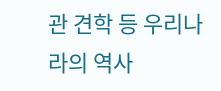관 견학 등 우리나라의 역사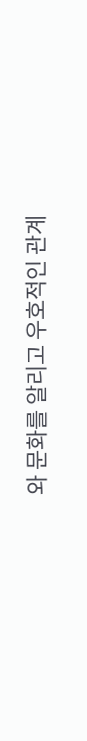와 문화를 알리고 우호적인 관계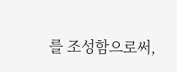를 조성함으로써,